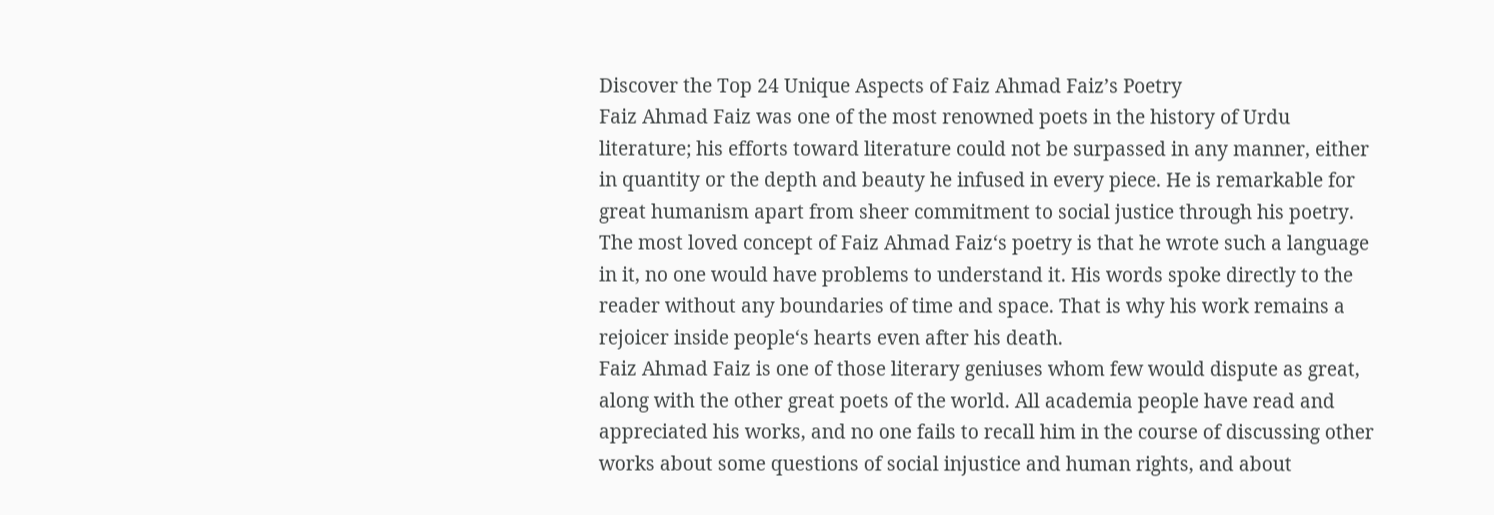Discover the Top 24 Unique Aspects of Faiz Ahmad Faiz’s Poetry
Faiz Ahmad Faiz was one of the most renowned poets in the history of Urdu literature; his efforts toward literature could not be surpassed in any manner, either in quantity or the depth and beauty he infused in every piece. He is remarkable for great humanism apart from sheer commitment to social justice through his poetry.
The most loved concept of Faiz Ahmad Faiz‘s poetry is that he wrote such a language in it, no one would have problems to understand it. His words spoke directly to the reader without any boundaries of time and space. That is why his work remains a rejoicer inside people‘s hearts even after his death.
Faiz Ahmad Faiz is one of those literary geniuses whom few would dispute as great, along with the other great poets of the world. All academia people have read and appreciated his works, and no one fails to recall him in the course of discussing other works about some questions of social injustice and human rights, and about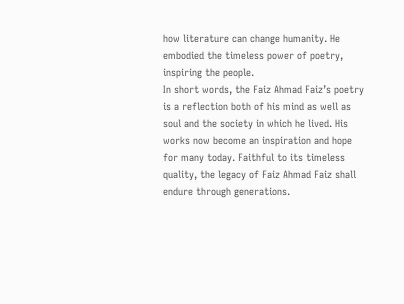how literature can change humanity. He embodied the timeless power of poetry, inspiring the people.
In short words, the Faiz Ahmad Faiz’s poetry is a reflection both of his mind as well as soul and the society in which he lived. His works now become an inspiration and hope for many today. Faithful to its timeless quality, the legacy of Faiz Ahmad Faiz shall endure through generations.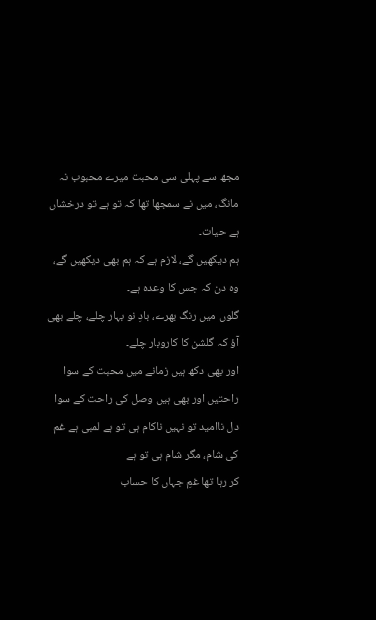مجھ سے پہلی سی محبت میرے محبوب نہ مانگ، میں نے سمجھا تھا کہ تو ہے تو درخشاں ہے حیات۔
ہم دیکھیں گے، لازم ہے کہ ہم بھی دیکھیں گے، وہ دن کہ جس کا وعدہ ہے۔
گلوں میں رنگ بھرے، بادِ نو بہار چلے، چلے بھی آؤ کہ گلشن کا کاروبار چلے۔
اور بھی دکھ ہیں زمانے میں محبت کے سوا راحتیں اور بھی ہیں وصل کی راحت کے سوا
دل ناامید تو نہیں ناکام ہی تو ہے لمبی ہے غم کی شام، مگر شام ہی تو ہے
کر رہا تھا غمِ جہاں کا حساب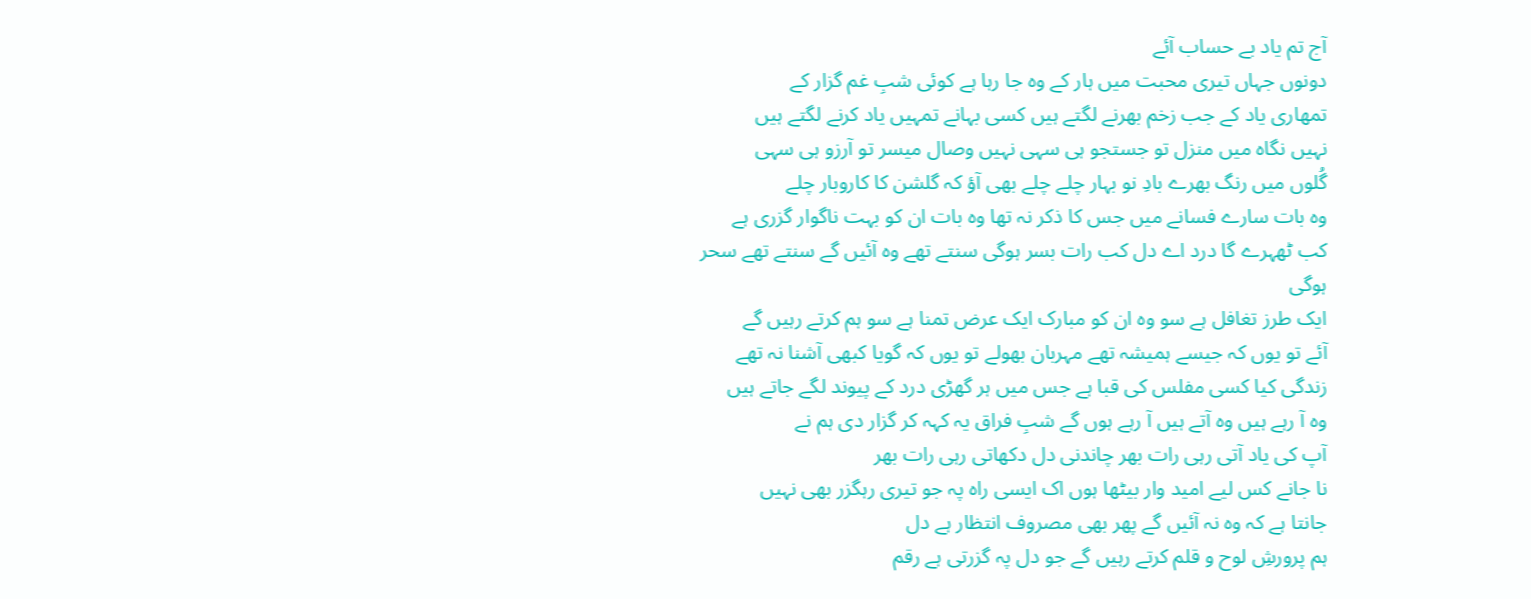آج تم یاد بے حساب آئے
دونوں جہاں تیری محبت میں ہار کے وہ جا رہا ہے کوئی شبِ غم گزار کے
تمھاری یاد کے جب زخم بھرنے لگتے ہیں کسی بہانے تمہیں یاد کرنے لگتے ہیں
نہیں نگاہ میں منزل تو جستجو ہی سہی نہیں وصال میسر تو آرزو ہی سہی
گُلوں میں رنگ بھرے بادِ نو بہار چلے چلے بھی آؤ کہ گلشن کا کاروبار چلے
وہ بات سارے فسانے میں جس کا ذکر نہ تھا وہ بات ان کو بہت ناگوار گزری ہے
کب ٹھہرے گا درد اے دل کب رات بسر ہوگی سنتے تھے وہ آئیں گے سنتے تھے سحر ہوگی
ایک طرز تغافل ہے سو وہ ان کو مبارک ایک عرض تمنا ہے سو ہم کرتے رہیں گے
آئے تو یوں کہ جیسے ہمیشہ تھے مہربان بھولے تو یوں کہ گویا کبھی آشنا نہ تھے
زندگی کیا کسی مفلس کی قبا ہے جس میں ہر گھڑی درد کے پیوند لگے جاتے ہیں
وہ آ رہے ہیں وہ آتے ہیں آ رہے ہوں گے شبِ فراق یہ کہہ کر گزار دی ہم نے
آپ کی یاد آتی رہی رات بھر چاندنی دل دکھاتی رہی رات بھر
نا جانے کس لیے امید وار بیٹھا ہوں اک ایسی راہ پہ جو تیری رہگزر بھی نہیں
جانتا ہے کہ وہ نہ آئیں گے پھر بھی مصروف انتظار ہے دل
ہم پرورشِ لوح و قلم کرتے رہیں گے جو دل پہ گزرتی ہے رقم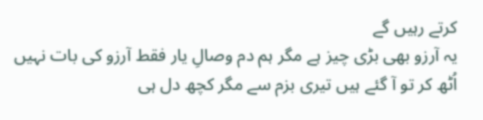کرتے رہیں گے
یہ آرزو بھی بڑی چیز ہے مگر ہم دم وصالِ یار فقط آرزو کی بات نہیں
اُٹھ کر تو آ گئے ہیں تیری بزم سے مگر کچھ دل ہی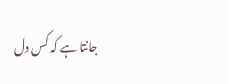جانتا ہے کہ کس دل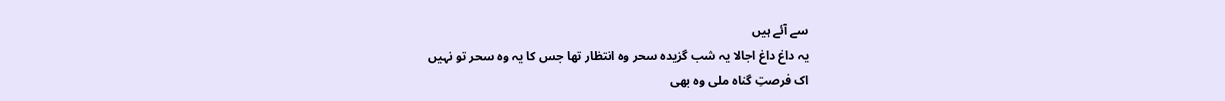سے آئے ہیں
یہ داغ داغ اجالا یہ شب گزیدہ سحر وہ انتظار تھا جس کا یہ وہ سحر تو نہیں
اک فرصتِ گناہ ملی وہ بھی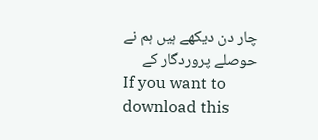چار دن دیکھے ہیں ہم نے حوصلے پروردگار کے
If you want to download this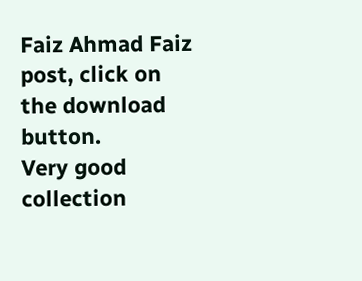Faiz Ahmad Faiz post, click on the download button.
Very good collection